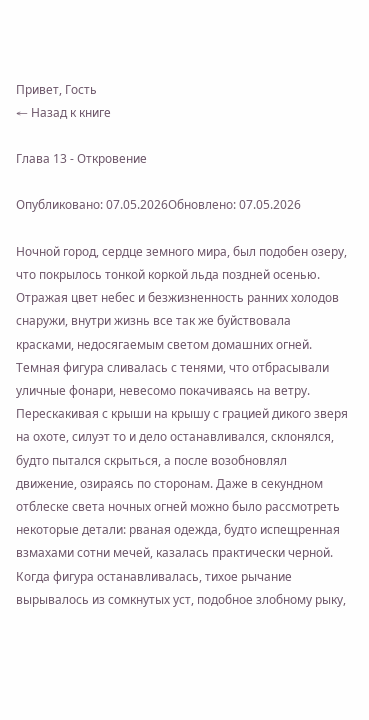Привет, Гость
← Назад к книге

Глава 13 - Откровение

Опубликовано: 07.05.2026Обновлено: 07.05.2026

Ночной город, сердце земного мира, был подобен озеру, что покрылось тонкой коркой льда поздней осенью. Отражая цвет небес и безжизненность ранних холодов снаружи, внутри жизнь все так же буйствовала красками, недосягаемым светом домашних огней. Темная фигура сливалась с тенями, что отбрасывали уличные фонари, невесомо покачиваясь на ветру. Перескакивая с крыши на крышу с грацией дикого зверя на охоте, силуэт то и дело останавливался, склонялся, будто пытался скрыться, а после возобновлял движение, озираясь по сторонам. Даже в секундном отблеске света ночных огней можно было рассмотреть некоторые детали: рваная одежда, будто испещренная взмахами сотни мечей, казалась практически черной. Когда фигура останавливалась, тихое рычание вырывалось из сомкнутых уст, подобное злобному рыку,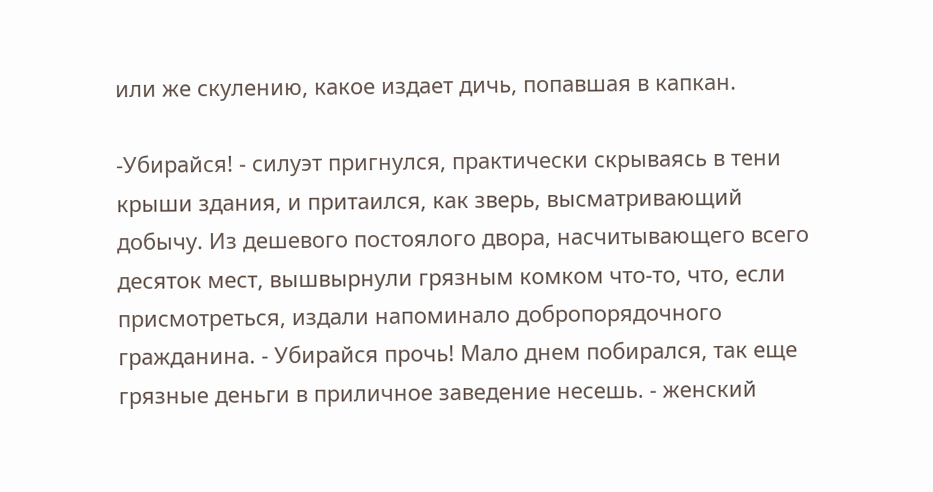или же скулению, какое издает дичь, попавшая в капкан.

-Убирайся! - силуэт пригнулся, практически скрываясь в тени крыши здания, и притаился, как зверь, высматривающий добычу. Из дешевого постоялого двора, насчитывающего всего десяток мест, вышвырнули грязным комком что-то, что, если присмотреться, издали напоминало добропорядочного гражданина. - Убирайся прочь! Мало днем побирался, так еще грязные деньги в приличное заведение несешь. - женский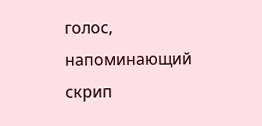голос, напоминающий скрип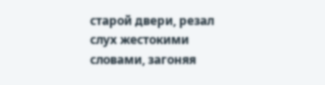старой двери, резал слух жестокими словами, загоняя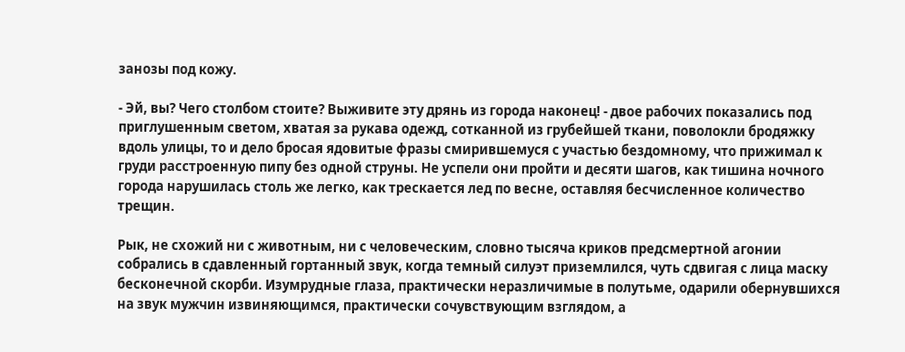занозы под кожу.

- Эй, вы? Чего столбом стоите? Выживите эту дрянь из города наконец! - двое рабочих показались под приглушенным светом, хватая за рукава одежд, сотканной из грубейшей ткани, поволокли бродяжку вдоль улицы, то и дело бросая ядовитые фразы смирившемуся с участью бездомному, что прижимал к груди расстроенную пипу без одной струны. Не успели они пройти и десяти шагов, как тишина ночного города нарушилась столь же легко, как трескается лед по весне, оставляя бесчисленное количество трещин.

Рык, не схожий ни с животным, ни с человеческим, словно тысяча криков предсмертной агонии собрались в сдавленный гортанный звук, когда темный силуэт приземлился, чуть сдвигая с лица маску бесконечной скорби. Изумрудные глаза, практически неразличимые в полутьме, одарили обернувшихся на звук мужчин извиняющимся, практически сочувствующим взглядом, а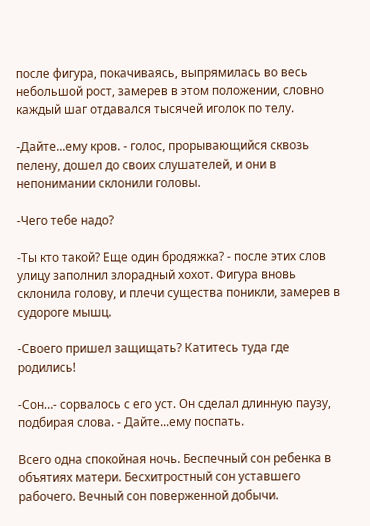после фигура, покачиваясь, выпрямилась во весь небольшой рост, замерев в этом положении, словно каждый шаг отдавался тысячей иголок по телу.

-Дайте...ему кров. - голос, прорывающийся сквозь пелену, дошел до своих слушателей, и они в непонимании склонили головы.

-Чего тебе надо?

-Ты кто такой? Еще один бродяжка? - после этих слов улицу заполнил злорадный хохот. Фигура вновь склонила голову, и плечи существа поникли, замерев в судороге мышц.

-Своего пришел защищать? Катитесь туда где родились!

-Сон…- сорвалось с его уст. Он сделал длинную паузу, подбирая слова. - Дайте...ему поспать.

Всего одна спокойная ночь. Беспечный сон ребенка в объятиях матери. Бесхитростный сон уставшего рабочего. Вечный сон поверженной добычи.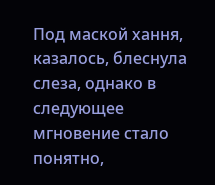Под маской хання, казалось, блеснула слеза, однако в следующее мгновение стало понятно,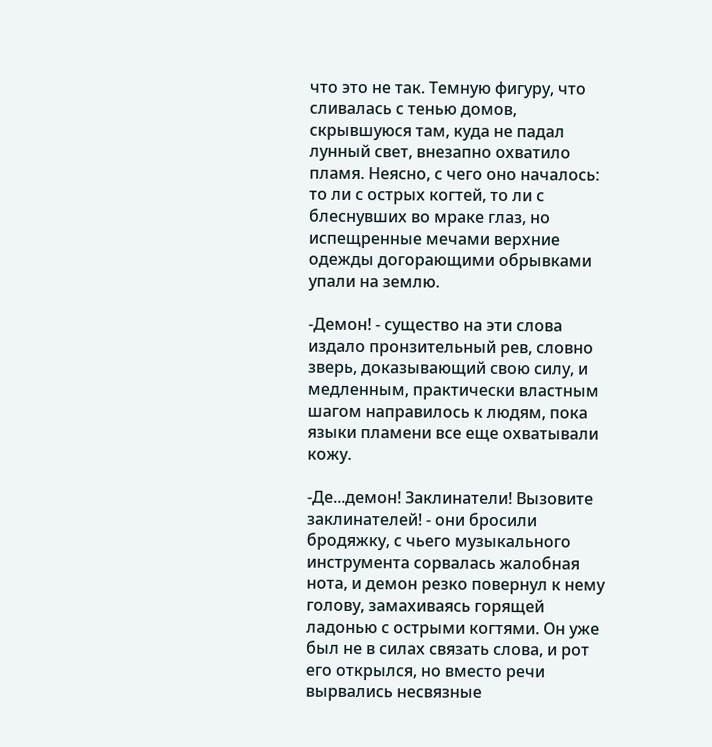что это не так. Темную фигуру, что сливалась с тенью домов, скрывшуюся там, куда не падал лунный свет, внезапно охватило пламя. Неясно, с чего оно началось: то ли с острых когтей, то ли с блеснувших во мраке глаз, но испещренные мечами верхние одежды догорающими обрывками упали на землю.

-Демон! - существо на эти слова издало пронзительный рев, словно зверь, доказывающий свою силу, и медленным, практически властным шагом направилось к людям, пока языки пламени все еще охватывали кожу.

-Де...демон! Заклинатели! Вызовите заклинателей! - они бросили бродяжку, с чьего музыкального инструмента сорвалась жалобная нота, и демон резко повернул к нему голову, замахиваясь горящей ладонью с острыми когтями. Он уже был не в силах связать слова, и рот его открылся, но вместо речи вырвались несвязные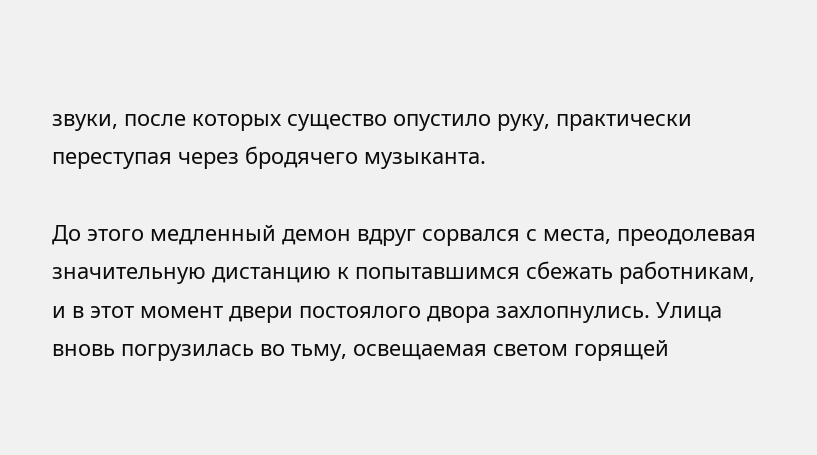звуки, после которых существо опустило руку, практически переступая через бродячего музыканта.

До этого медленный демон вдруг сорвался с места, преодолевая значительную дистанцию к попытавшимся сбежать работникам, и в этот момент двери постоялого двора захлопнулись. Улица вновь погрузилась во тьму, освещаемая светом горящей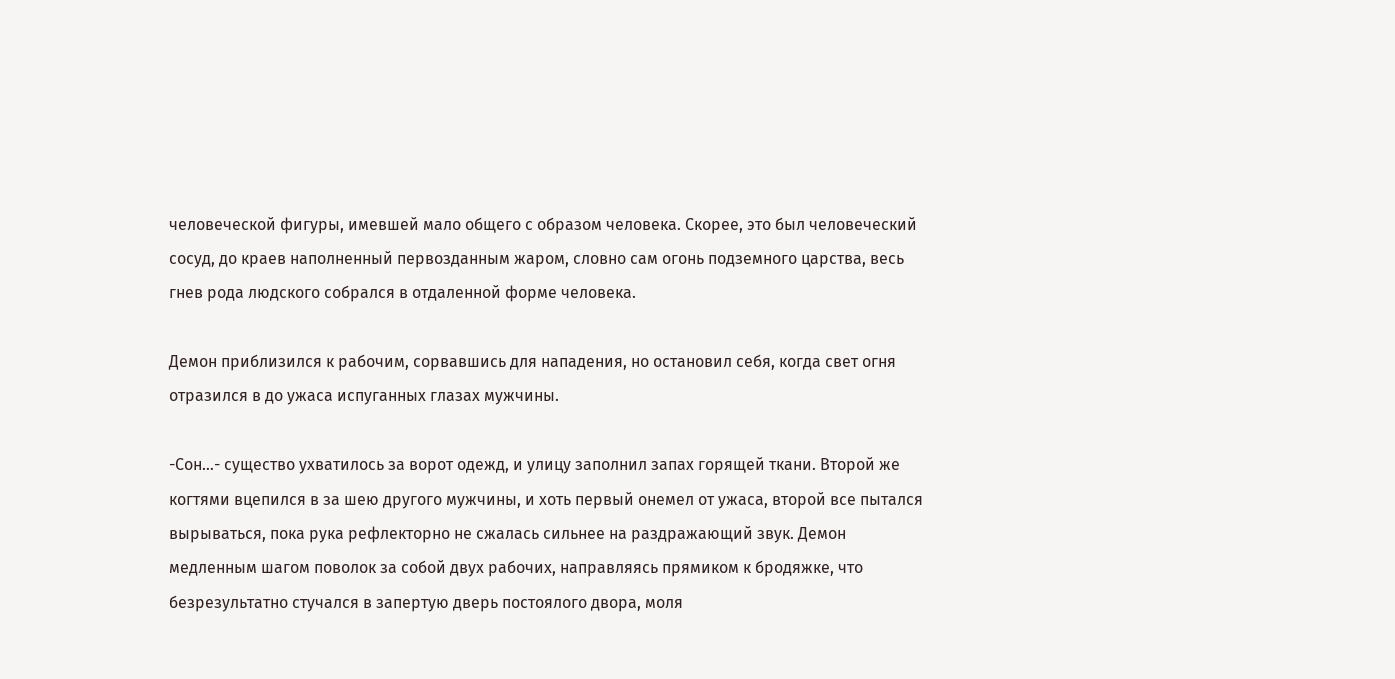человеческой фигуры, имевшей мало общего с образом человека. Скорее, это был человеческий сосуд, до краев наполненный первозданным жаром, словно сам огонь подземного царства, весь гнев рода людского собрался в отдаленной форме человека.

Демон приблизился к рабочим, сорвавшись для нападения, но остановил себя, когда свет огня отразился в до ужаса испуганных глазах мужчины.

-Сон…- существо ухватилось за ворот одежд, и улицу заполнил запах горящей ткани. Второй же когтями вцепился в за шею другого мужчины, и хоть первый онемел от ужаса, второй все пытался вырываться, пока рука рефлекторно не сжалась сильнее на раздражающий звук. Демон медленным шагом поволок за собой двух рабочих, направляясь прямиком к бродяжке, что безрезультатно стучался в запертую дверь постоялого двора, моля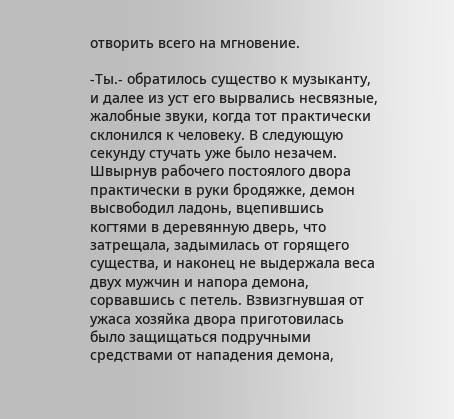отворить всего на мгновение.

-Ты.- обратилось существо к музыканту, и далее из уст его вырвались несвязные, жалобные звуки, когда тот практически склонился к человеку. В следующую секунду стучать уже было незачем. Швырнув рабочего постоялого двора практически в руки бродяжке, демон высвободил ладонь, вцепившись когтями в деревянную дверь, что затрещала, задымилась от горящего существа, и наконец не выдержала веса двух мужчин и напора демона, сорвавшись с петель. Взвизгнувшая от ужаса хозяйка двора приготовилась было защищаться подручными средствами от нападения демона,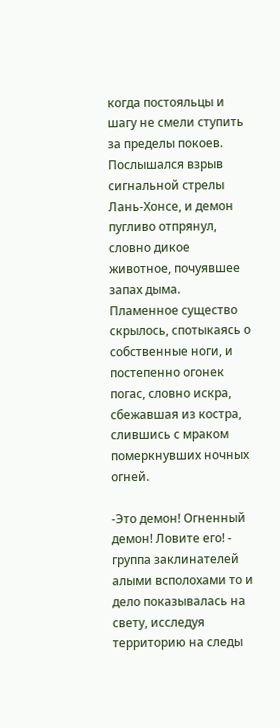когда постояльцы и шагу не смели ступить за пределы покоев. Послышался взрыв сигнальной стрелы Лань-Хонсе, и демон пугливо отпрянул, словно дикое животное, почуявшее запах дыма. Пламенное существо скрылось, спотыкаясь о собственные ноги, и постепенно огонек погас, словно искра, сбежавшая из костра, слившись с мраком померкнувших ночных огней.

-Это демон! Огненный демон! Ловите его! - группа заклинателей алыми всполохами то и дело показывалась на свету, исследуя территорию на следы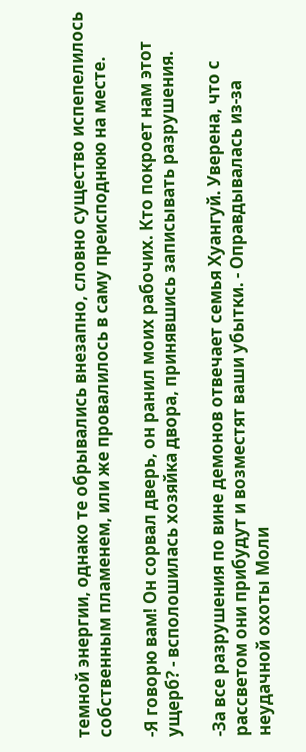темной энергии, однако те обрывались внезапно, словно существо испепелилось собственным пламенем, или же провалилось в саму преисподнюю на месте.

-Я говорю вам! Он сорвал дверь, он ранил моих рабочих. Кто покроет нам этот ущерб? - всполошилась хозяйка двора, принявшись записывать разрушения.

-За все разрушения по вине демонов отвечает семья Хуангуй. Уверена, что с рассветом они прибудут и возместят ваши убытки. - Оправдывалась из-за неудачной охоты Моли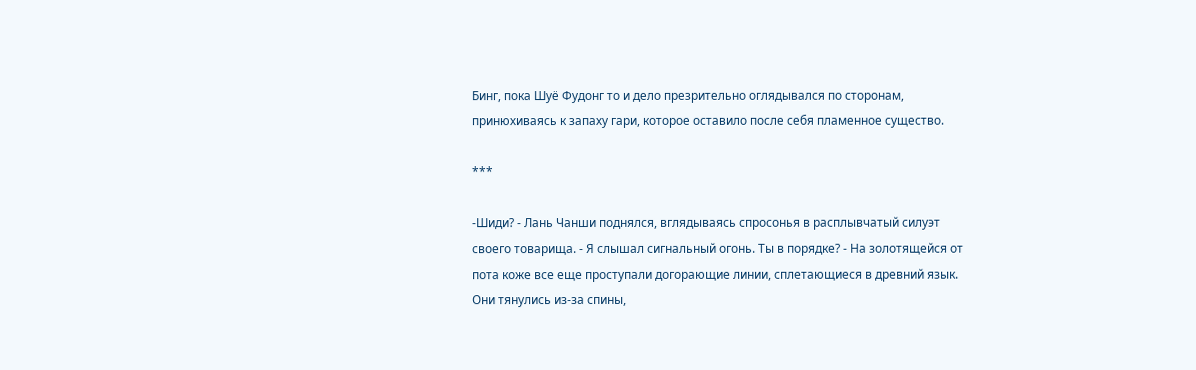Бинг, пока Шуё Фудонг то и дело презрительно оглядывался по сторонам, принюхиваясь к запаху гари, которое оставило после себя пламенное существо.

***

-Шиди? - Лань Чанши поднялся, вглядываясь спросонья в расплывчатый силуэт своего товарища. - Я слышал сигнальный огонь. Ты в порядке? - На золотящейся от пота коже все еще проступали догорающие линии, сплетающиеся в древний язык. Они тянулись из-за спины,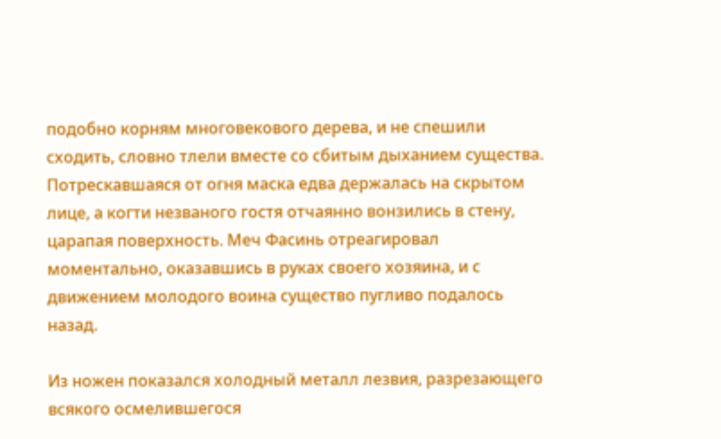подобно корням многовекового дерева, и не спешили сходить, словно тлели вместе со сбитым дыханием существа. Потрескавшаяся от огня маска едва держалась на скрытом лице, а когти незваного гостя отчаянно вонзились в стену, царапая поверхность. Меч Фасинь отреагировал моментально, оказавшись в руках своего хозяина, и с движением молодого воина существо пугливо подалось назад.

Из ножен показался холодный металл лезвия, разрезающего всякого осмелившегося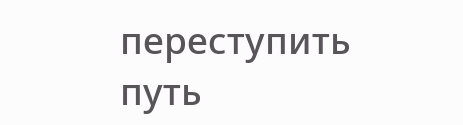переступить путь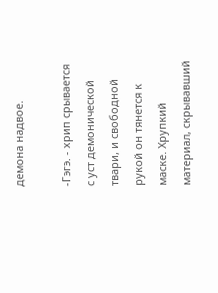демона надвое.

-Гэгэ. - хрип срывается с уст демонической твари, и свободной рукой он тянется к маске. Хрупкий материал, скрывавший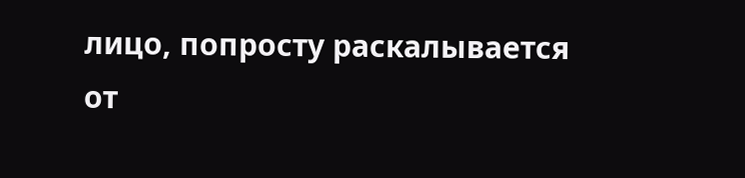лицо, попросту раскалывается от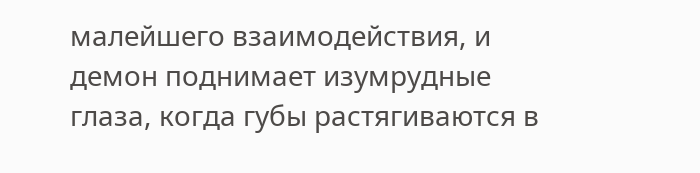малейшего взаимодействия, и демон поднимает изумрудные глаза, когда губы растягиваются в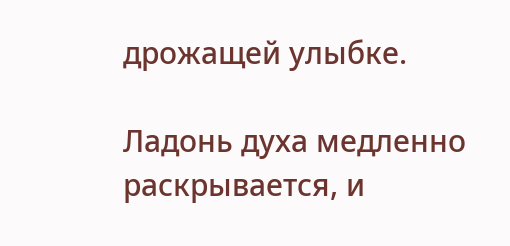дрожащей улыбке.

Ладонь духа медленно раскрывается, и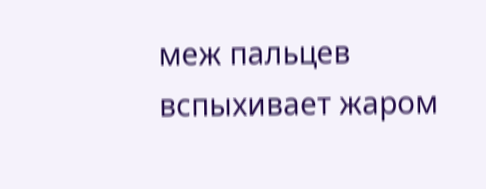меж пальцев вспыхивает жаром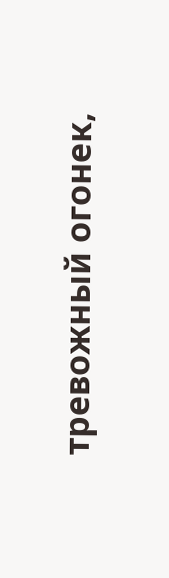тревожный огонек,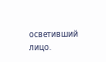осветивший лицо.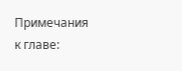Примечания к главе: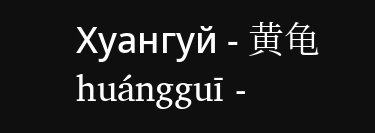Хуангуй - 黄龟 huángguī -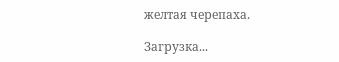желтая черепаха.

Загрузка...